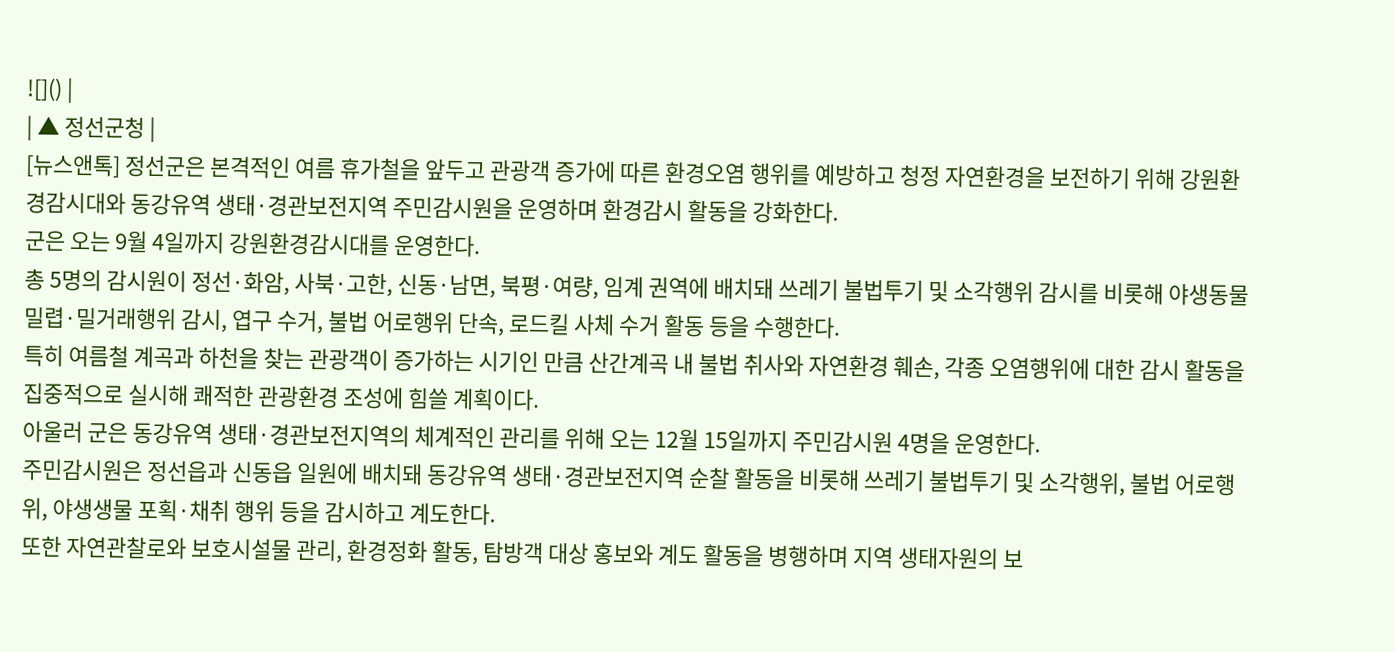![]() |
| ▲ 정선군청 |
[뉴스앤톡] 정선군은 본격적인 여름 휴가철을 앞두고 관광객 증가에 따른 환경오염 행위를 예방하고 청정 자연환경을 보전하기 위해 강원환경감시대와 동강유역 생태·경관보전지역 주민감시원을 운영하며 환경감시 활동을 강화한다.
군은 오는 9월 4일까지 강원환경감시대를 운영한다.
총 5명의 감시원이 정선·화암, 사북·고한, 신동·남면, 북평·여량, 임계 권역에 배치돼 쓰레기 불법투기 및 소각행위 감시를 비롯해 야생동물 밀렵·밀거래행위 감시, 엽구 수거, 불법 어로행위 단속, 로드킬 사체 수거 활동 등을 수행한다.
특히 여름철 계곡과 하천을 찾는 관광객이 증가하는 시기인 만큼 산간계곡 내 불법 취사와 자연환경 훼손, 각종 오염행위에 대한 감시 활동을 집중적으로 실시해 쾌적한 관광환경 조성에 힘쓸 계획이다.
아울러 군은 동강유역 생태·경관보전지역의 체계적인 관리를 위해 오는 12월 15일까지 주민감시원 4명을 운영한다.
주민감시원은 정선읍과 신동읍 일원에 배치돼 동강유역 생태·경관보전지역 순찰 활동을 비롯해 쓰레기 불법투기 및 소각행위, 불법 어로행위, 야생생물 포획·채취 행위 등을 감시하고 계도한다.
또한 자연관찰로와 보호시설물 관리, 환경정화 활동, 탐방객 대상 홍보와 계도 활동을 병행하며 지역 생태자원의 보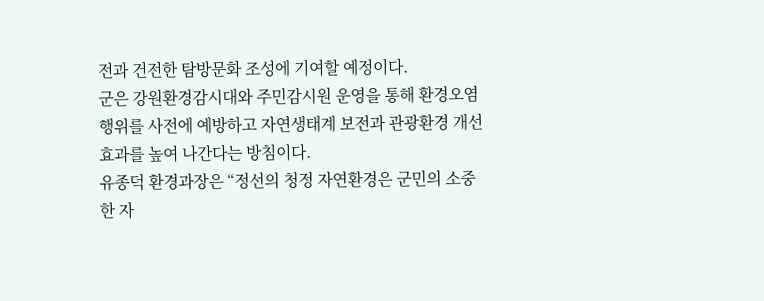전과 건전한 탐방문화 조성에 기여할 예정이다.
군은 강원환경감시대와 주민감시원 운영을 통해 환경오염 행위를 사전에 예방하고 자연생태계 보전과 관광환경 개선 효과를 높여 나간다는 방침이다.
유종덕 환경과장은 “정선의 청정 자연환경은 군민의 소중한 자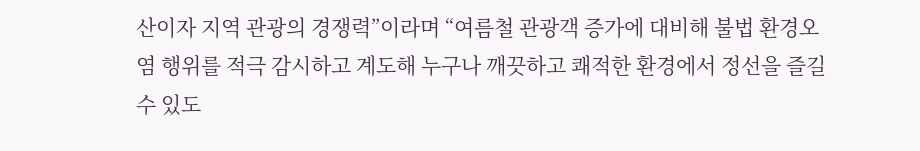산이자 지역 관광의 경쟁력”이라며 “여름철 관광객 증가에 대비해 불법 환경오염 행위를 적극 감시하고 계도해 누구나 깨끗하고 쾌적한 환경에서 정선을 즐길 수 있도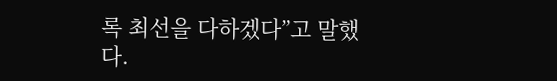록 최선을 다하겠다”고 말했다.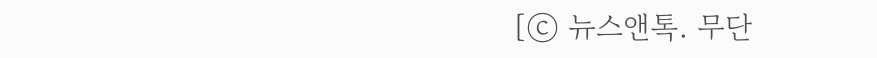[ⓒ 뉴스앤톡. 무단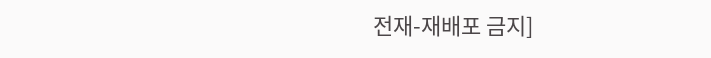전재-재배포 금지]